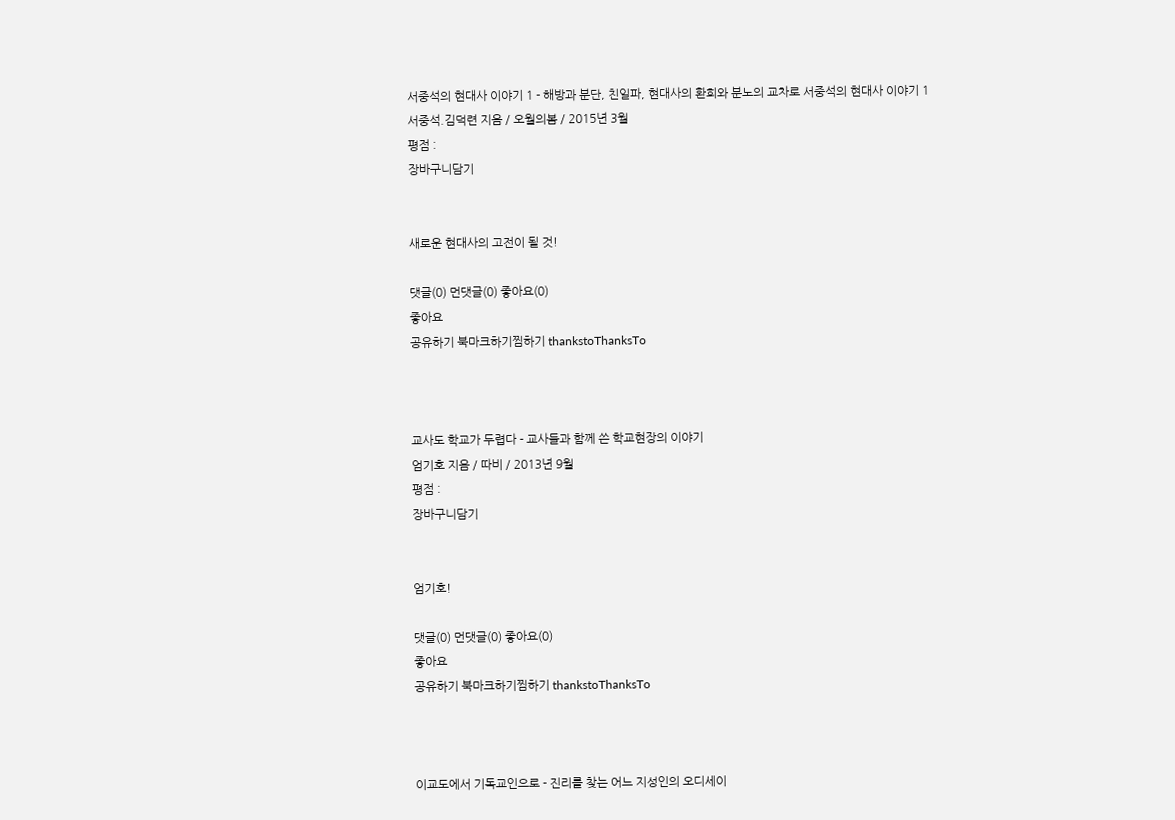서중석의 현대사 이야기 1 - 해방과 분단, 친일파, 현대사의 환희와 분노의 교차로 서중석의 현대사 이야기 1
서중석.김덕련 지음 / 오월의봄 / 2015년 3월
평점 :
장바구니담기


새로운 현대사의 고전이 될 것!

댓글(0) 먼댓글(0) 좋아요(0)
좋아요
공유하기 북마크하기찜하기 thankstoThanksTo



교사도 학교가 두렵다 - 교사들과 함께 쓴 학교현장의 이야기
엄기호 지음 / 따비 / 2013년 9월
평점 :
장바구니담기


엄기호!

댓글(0) 먼댓글(0) 좋아요(0)
좋아요
공유하기 북마크하기찜하기 thankstoThanksTo



이교도에서 기독교인으로 - 진리를 찾는 어느 지성인의 오디세이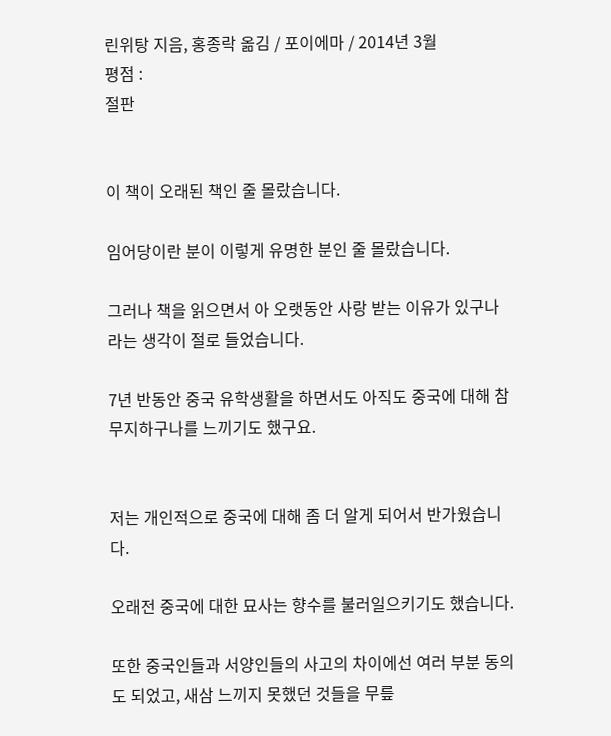린위탕 지음, 홍종락 옮김 / 포이에마 / 2014년 3월
평점 :
절판


이 책이 오래된 책인 줄 몰랐습니다.

임어당이란 분이 이렇게 유명한 분인 줄 몰랐습니다.

그러나 책을 읽으면서 아 오랫동안 사랑 받는 이유가 있구나라는 생각이 절로 들었습니다.

7년 반동안 중국 유학생활을 하면서도 아직도 중국에 대해 참 무지하구나를 느끼기도 했구요.


저는 개인적으로 중국에 대해 좀 더 알게 되어서 반가웠습니다.

오래전 중국에 대한 묘사는 향수를 불러일으키기도 했습니다.

또한 중국인들과 서양인들의 사고의 차이에선 여러 부분 동의도 되었고, 새삼 느끼지 못했던 것들을 무릎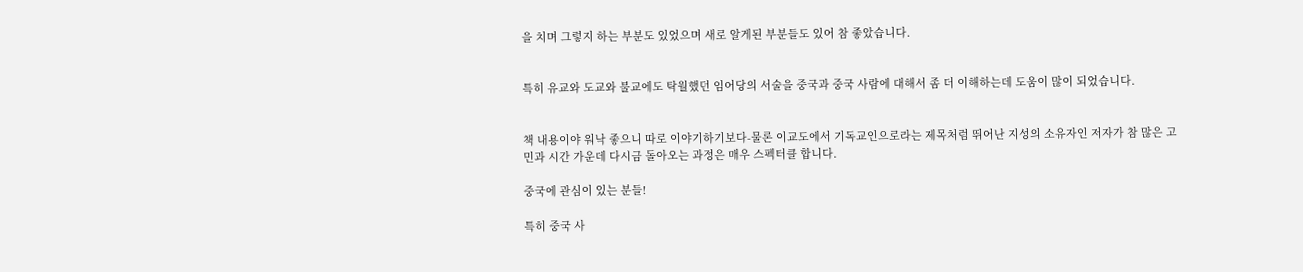을 치며 그렇지 하는 부분도 있었으며 새로 알게된 부분들도 있어 참 좋았습니다.


특히 유교와 도교와 불교에도 탁월했던 임어당의 서술을 중국과 중국 사람에 대해서 좀 더 이해하는데 도움이 많이 되었습니다.


책 내용이야 워낙 좋으니 따로 이야기하기보다-물론 이교도에서 기독교인으로라는 제목처럼 뛰어난 지성의 소유자인 저자가 참 많은 고민과 시간 가운데 다시금 돌아오는 과정은 매우 스펙터클 합니다.

중국에 관심이 있는 분들!

특히 중국 사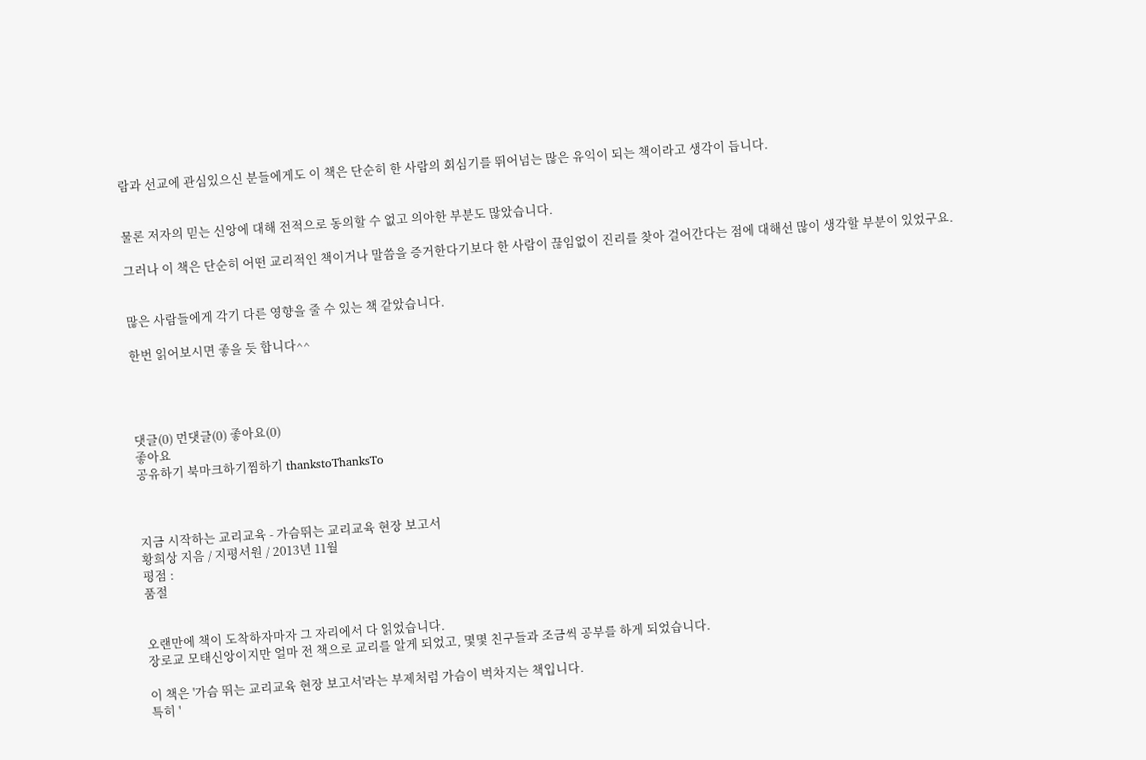람과 선교에 관심있으신 분들에게도 이 책은 단순히 한 사람의 회심기를 뛰어넘는 많은 유익이 되는 책이라고 생각이 듭니다.


물론 저자의 믿는 신앙에 대해 전적으로 동의할 수 없고 의아한 부분도 많았습니다.

그러나 이 책은 단순히 어떤 교리적인 책이거나 말씀을 증거한다기보다 한 사람이 끊임없이 진리를 찾아 걸어간다는 점에 대해선 많이 생각할 부분이 있었구요.


많은 사람들에게 각기 다른 영향을 줄 수 있는 책 같았습니다.

한번 읽어보시면 좋을 듯 합니다^^




댓글(0) 먼댓글(0) 좋아요(0)
좋아요
공유하기 북마크하기찜하기 thankstoThanksTo



지금 시작하는 교리교육 - 가슴뛰는 교리교육 현장 보고서
황희상 지음 / 지평서원 / 2013년 11월
평점 :
품절


오랜만에 책이 도착하자마자 그 자리에서 다 읽었습니다.
장로교 모태신앙이지만 얼마 전 책으로 교리를 알게 되었고, 몇몇 친구들과 조금씩 공부를 하게 되었습니다.

이 책은 '가슴 뛰는 교리교육 현장 보고서'라는 부제처럼 가슴이 벅차지는 책입니다.
특히 '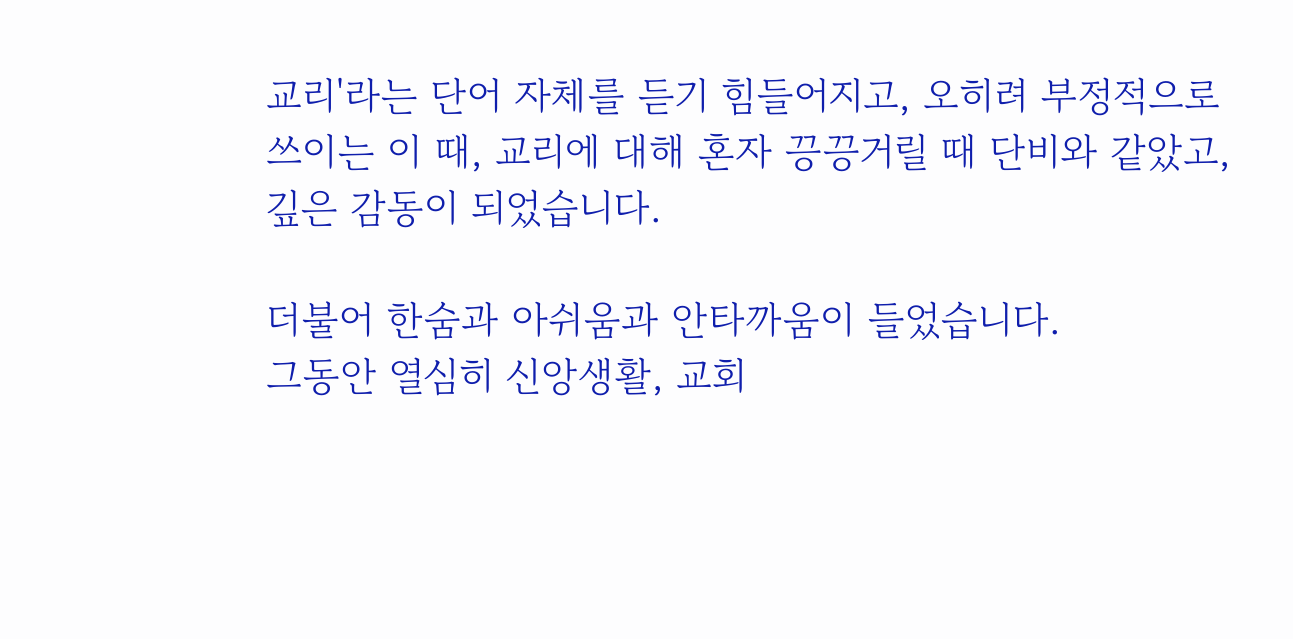교리'라는 단어 자체를 듣기 힘들어지고, 오히려 부정적으로 쓰이는 이 때, 교리에 대해 혼자 끙끙거릴 때 단비와 같았고,
깊은 감동이 되었습니다.

더불어 한숨과 아쉬움과 안타까움이 들었습니다.
그동안 열심히 신앙생활, 교회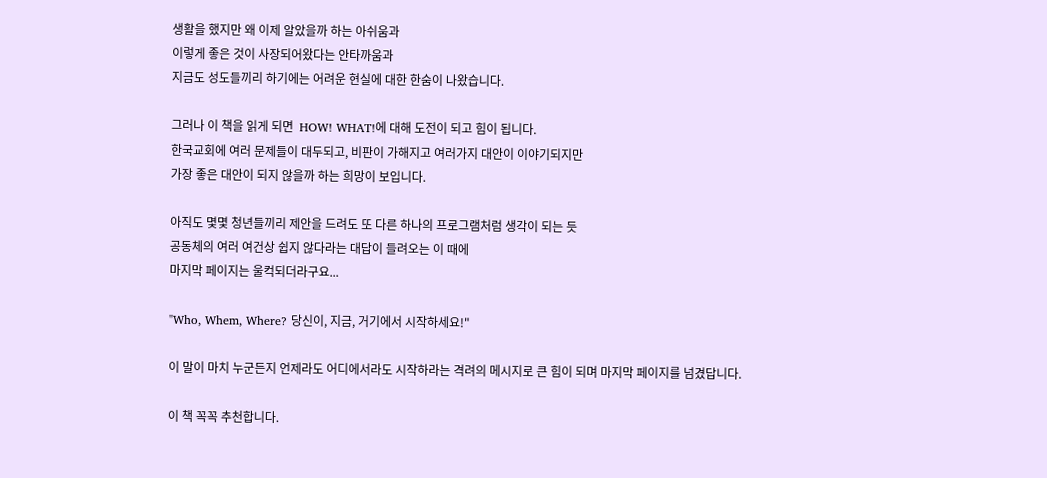생활을 했지만 왜 이제 알았을까 하는 아쉬움과
이렇게 좋은 것이 사장되어왔다는 안타까움과
지금도 성도들끼리 하기에는 어려운 현실에 대한 한숨이 나왔습니다.

그러나 이 책을 읽게 되면  HOW! WHAT!에 대해 도전이 되고 힘이 됩니다.
한국교회에 여러 문제들이 대두되고, 비판이 가해지고 여러가지 대안이 이야기되지만
가장 좋은 대안이 되지 않을까 하는 희망이 보입니다.

아직도 몇몇 청년들끼리 제안을 드려도 또 다른 하나의 프로그램처럼 생각이 되는 듯
공동체의 여러 여건상 쉽지 않다라는 대답이 들려오는 이 때에
마지막 페이지는 울컥되더라구요...

"Who, Whem, Where? 당신이, 지금, 거기에서 시작하세요!"

이 말이 마치 누군든지 언제라도 어디에서라도 시작하라는 격려의 메시지로 큰 힘이 되며 마지막 페이지를 넘겼답니다.

이 책 꼭꼭 추천합니다.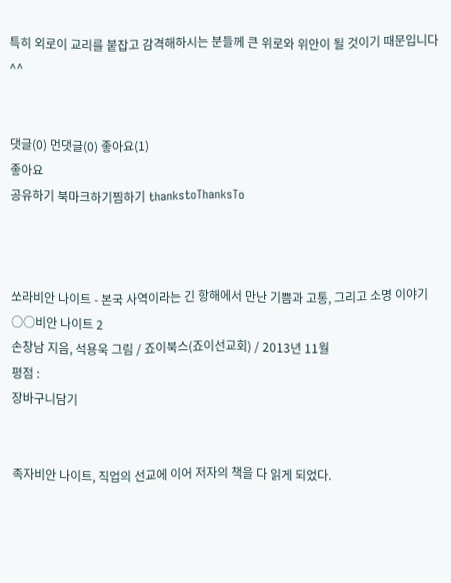특히 외로이 교리를 붙잡고 감격해하시는 분들께 큰 위로와 위안이 될 것이기 때문입니다^^


댓글(0) 먼댓글(0) 좋아요(1)
좋아요
공유하기 북마크하기찜하기 thankstoThanksTo



쏘라비안 나이트 - 본국 사역이라는 긴 항해에서 만난 기쁨과 고통, 그리고 소명 이야기 ○○비안 나이트 2
손창남 지음, 석용욱 그림 / 죠이북스(죠이선교회) / 2013년 11월
평점 :
장바구니담기


족자비안 나이트, 직업의 선교에 이어 저자의 책을 다 읽게 되었다.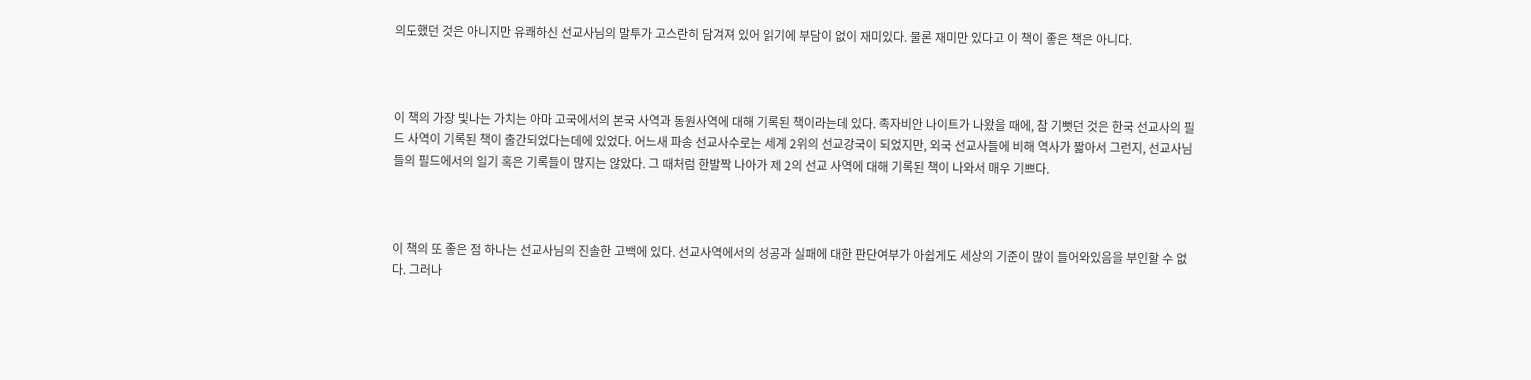의도했던 것은 아니지만 유쾌하신 선교사님의 말투가 고스란히 담겨져 있어 읽기에 부담이 없이 재미있다. 물론 재미만 있다고 이 책이 좋은 책은 아니다.



이 책의 가장 빛나는 가치는 아마 고국에서의 본국 사역과 동원사역에 대해 기록된 책이라는데 있다. 족자비안 나이트가 나왔을 때에, 참 기뻣던 것은 한국 선교사의 필드 사역이 기록된 책이 출간되었다는데에 있었다. 어느새 파송 선교사수로는 세계 2위의 선교강국이 되었지만, 외국 선교사들에 비해 역사가 짧아서 그런지, 선교사님들의 필드에서의 일기 혹은 기록들이 많지는 않았다. 그 때처럼 한발짝 나아가 제 2의 선교 사역에 대해 기록된 책이 나와서 매우 기쁘다.



이 책의 또 좋은 점 하나는 선교사님의 진솔한 고백에 있다. 선교사역에서의 성공과 실패에 대한 판단여부가 아쉽게도 세상의 기준이 많이 들어와있음을 부인할 수 없다. 그러나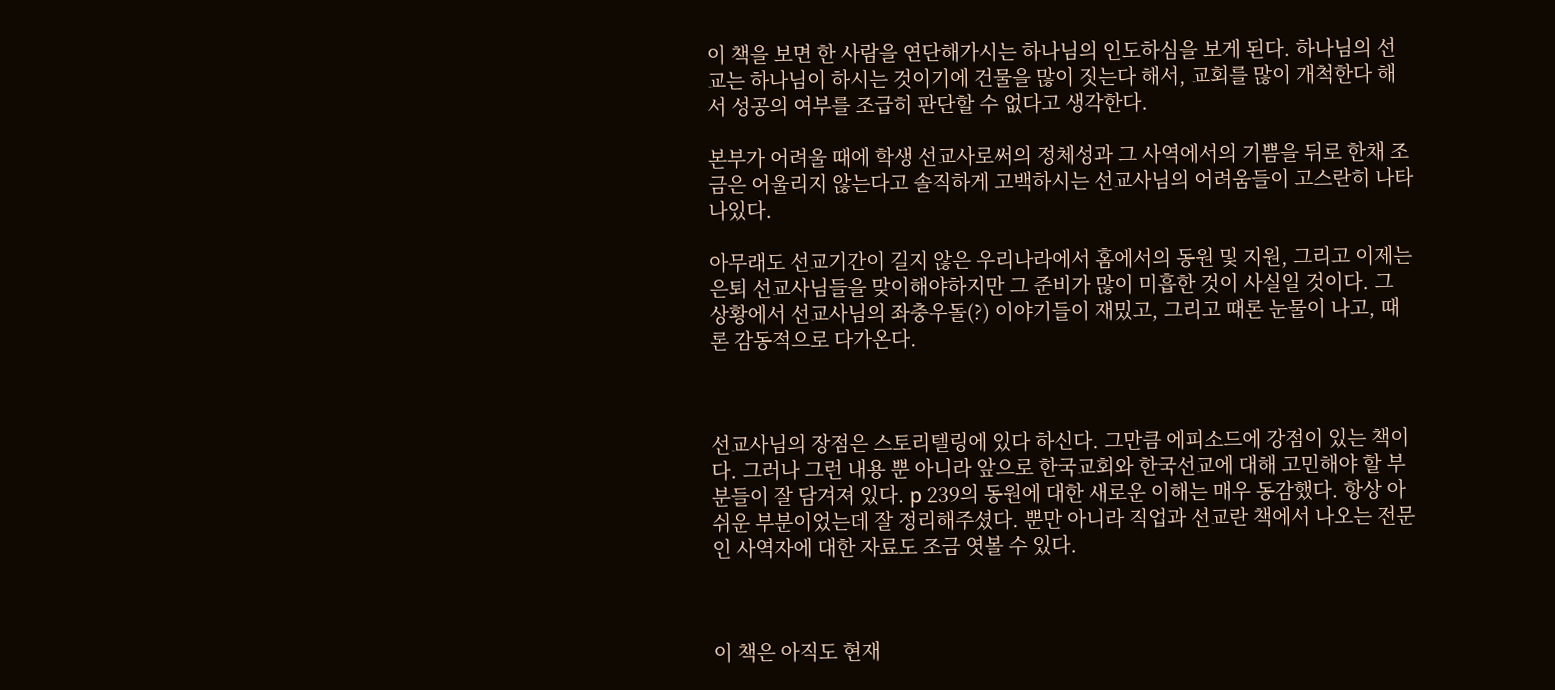이 책을 보면 한 사람을 연단해가시는 하나님의 인도하심을 보게 된다. 하나님의 선교는 하나님이 하시는 것이기에 건물을 많이 짓는다 해서, 교회를 많이 개척한다 해서 성공의 여부를 조급히 판단할 수 없다고 생각한다.

본부가 어려울 때에 학생 선교사로써의 정체성과 그 사역에서의 기쁨을 뒤로 한채 조금은 어울리지 않는다고 솔직하게 고백하시는 선교사님의 어려움들이 고스란히 나타나있다.

아무래도 선교기간이 길지 않은 우리나라에서 홈에서의 동원 및 지원, 그리고 이제는 은퇴 선교사님들을 맞이해야하지만 그 준비가 많이 미흡한 것이 사실일 것이다. 그 상황에서 선교사님의 좌충우돌(?) 이야기들이 재밌고, 그리고 때론 눈물이 나고, 때론 감동적으로 다가온다.



선교사님의 장점은 스토리텔링에 있다 하신다. 그만큼 에피소드에 강점이 있는 책이다. 그러나 그런 내용 뿐 아니라 앞으로 한국교회와 한국선교에 대해 고민해야 할 부분들이 잘 담겨져 있다. p 239의 동원에 대한 새로운 이해는 매우 동감했다. 항상 아쉬운 부분이었는데 잘 정리해주셨다. 뿐만 아니라 직업과 선교란 책에서 나오는 전문인 사역자에 대한 자료도 조금 엿볼 수 있다.



이 책은 아직도 현재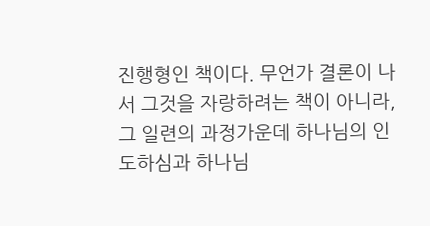진행형인 책이다. 무언가 결론이 나서 그것을 자랑하려는 책이 아니라, 그 일련의 과정가운데 하나님의 인도하심과 하나님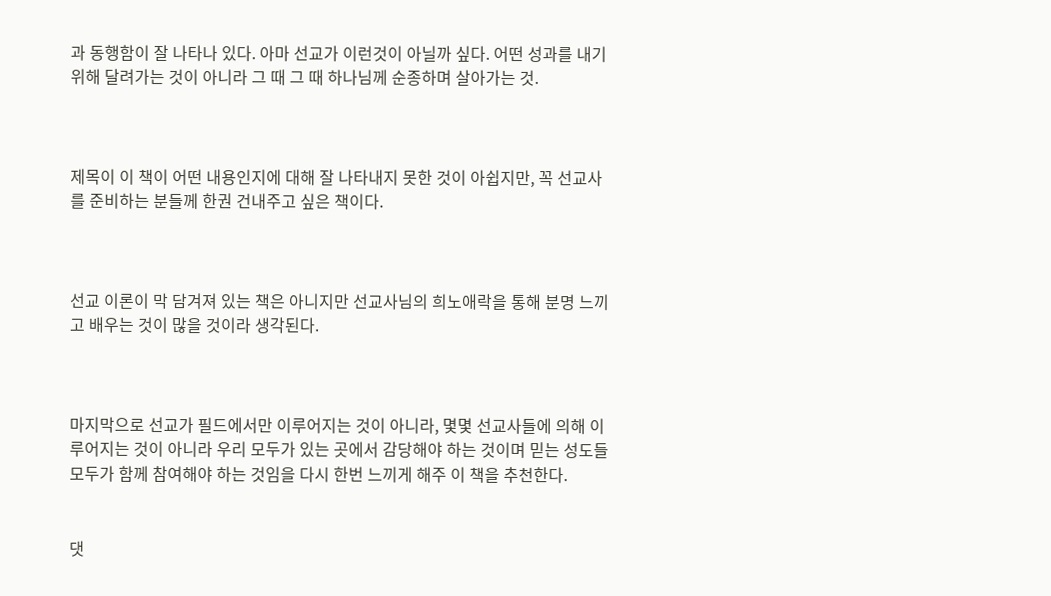과 동행함이 잘 나타나 있다. 아마 선교가 이런것이 아닐까 싶다. 어떤 성과를 내기 위해 달려가는 것이 아니라 그 때 그 때 하나님께 순종하며 살아가는 것.



제목이 이 책이 어떤 내용인지에 대해 잘 나타내지 못한 것이 아쉽지만, 꼭 선교사를 준비하는 분들께 한권 건내주고 싶은 책이다.



선교 이론이 막 담겨져 있는 책은 아니지만 선교사님의 희노애락을 통해 분명 느끼고 배우는 것이 많을 것이라 생각된다.



마지막으로 선교가 필드에서만 이루어지는 것이 아니라, 몇몇 선교사들에 의해 이루어지는 것이 아니라 우리 모두가 있는 곳에서 감당해야 하는 것이며 믿는 성도들 모두가 함께 참여해야 하는 것임을 다시 한번 느끼게 해주 이 책을 추천한다.


댓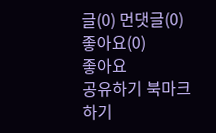글(0) 먼댓글(0) 좋아요(0)
좋아요
공유하기 북마크하기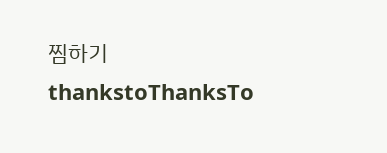찜하기 thankstoThanksTo